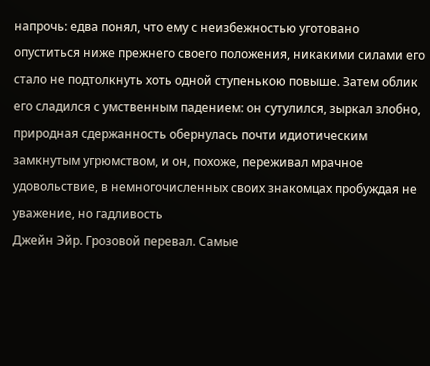напрочь: едва понял, что ему с неизбежностью уготовано опуститься ниже прежнего своего положения, никакими силами его стало не подтолкнуть хоть одной ступенькою повыше. Затем облик его сладился с умственным падением: он сутулился, зыркал злобно, природная сдержанность обернулась почти идиотическим замкнутым угрюмством, и он, похоже, переживал мрачное удовольствие, в немногочисленных своих знакомцах пробуждая не уважение, но гадливость
Джейн Эйр. Грозовой перевал. Самые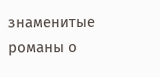знаменитые романы о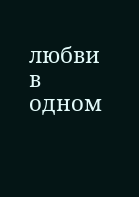любви в одном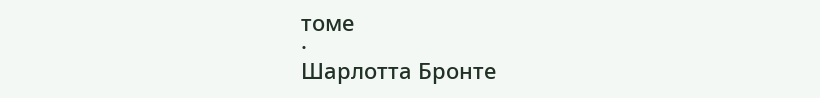томе
·
Шарлотта Бронте